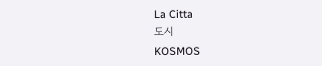La Citta
도시
KOSMOS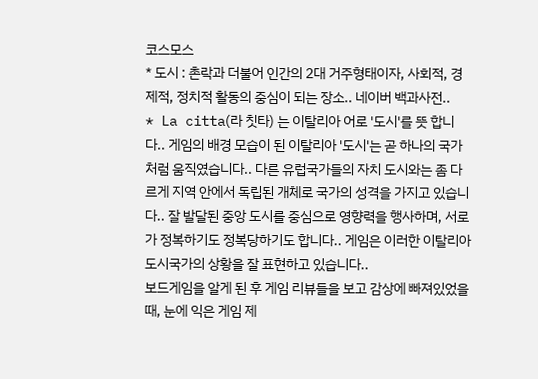코스모스
* 도시 : 촌락과 더불어 인간의 2대 거주형태이자, 사회적, 경제적, 정치적 활동의 중심이 되는 장소.. 네이버 백과사전..
* La citta(라 칫타) 는 이탈리아 어로 '도시'를 뜻 합니다.. 게임의 배경 모습이 된 이탈리아 '도시'는 곧 하나의 국가처럼 움직였습니다.. 다른 유럽국가들의 자치 도시와는 좀 다르게 지역 안에서 독립된 개체로 국가의 성격을 가지고 있습니다.. 잘 발달된 중앙 도시를 중심으로 영향력을 행사하며, 서로가 정복하기도 정복당하기도 합니다.. 게임은 이러한 이탈리아 도시국가의 상황을 잘 표현하고 있습니다..
보드게임을 알게 된 후 게임 리뷰들을 보고 감상에 빠져있었을 때, 눈에 익은 게임 제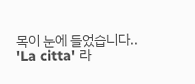목이 눈에 들었습니다.. 'La citta' 라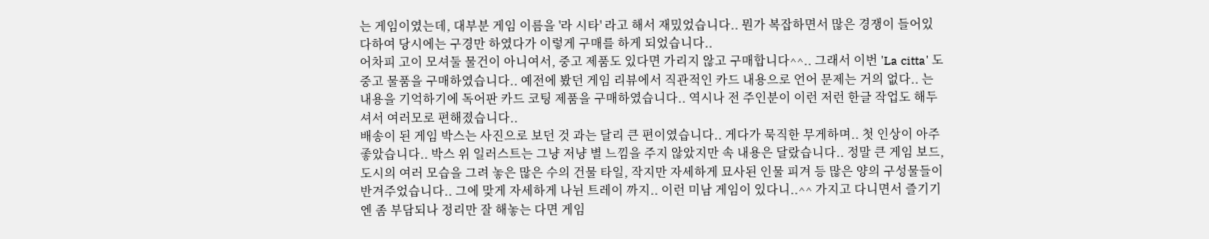는 게임이였는데, 대부분 게임 이름을 '라 시타' 라고 해서 재밌었습니다.. 뭔가 복잡하면서 많은 경쟁이 들어있다하여 당시에는 구경만 하였다가 이렇게 구매를 하게 되었습니다..
어차피 고이 모셔둘 물건이 아니여서, 중고 제품도 있다면 가리지 않고 구매합니다^^.. 그래서 이번 'La citta' 도 중고 물품을 구매하였습니다.. 예전에 봤던 게임 리뷰에서 직관적인 카드 내용으로 언어 문제는 거의 없다.. 는 내용을 기억하기에 독어판 카드 코팅 제품을 구매하였습니다.. 역시나 전 주인분이 이런 저런 한글 작업도 해두셔서 여러모로 편해졌습니다..
배송이 된 게임 박스는 사진으로 보던 것 과는 달리 큰 편이였습니다.. 게다가 묵직한 무게하며.. 첫 인상이 아주 좋았습니다.. 박스 위 일러스트는 그냥 저냥 별 느낌을 주지 않았지만 속 내용은 달랐습니다.. 정말 큰 게임 보드, 도시의 여러 모습을 그려 놓은 많은 수의 건물 타일, 작지만 자세하게 묘사된 인물 피겨 등 많은 양의 구성물들이 반겨주었습니다.. 그에 맞게 자세하게 나뉜 트레이 까지.. 이런 미남 게임이 있다니..^^ 가지고 다니면서 즐기기엔 좀 부담되나 정리만 잘 해놓는 다면 게임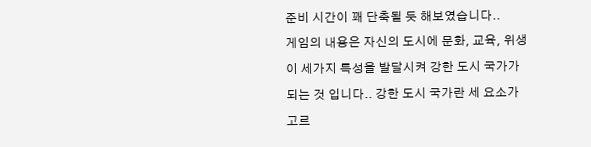준비 시간이 꽤 단축될 듯 해보였습니다..
게임의 내용은 자신의 도시에 문화, 교육, 위생 이 세가지 특성을 발달시켜 강한 도시 국가가 되는 것 입니다.. 강한 도시 국가란 세 요소가 고르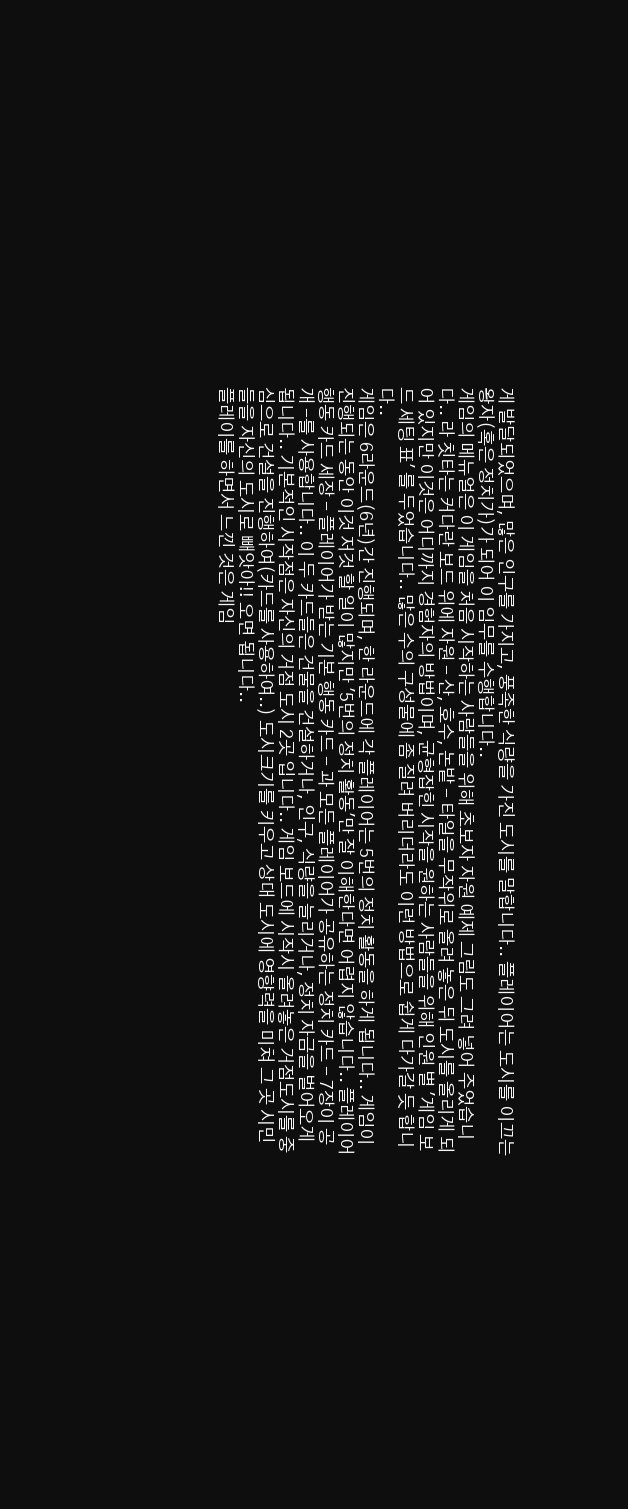게 발달되었으며, 많은 인구를 가지고, 풍족한 식량을 가진 도시를 말합니다.. 플레이어는 도시를 이끄는 왕자(혹은 정치가)가 되어 이 임무를 수행합니다..
게임의 메뉴얼은 이 게임을 처음 시작하는 사람들을 위해 초보자 자원 예제 그림도 그려 넣어 주었습니다.. 라 칫타는 커다란 보드 위에 자원 - 산, 호수, 논밭 - 타일을 무작위로 올려 놓은 뒤 도시를 올리게 되어 있지만 이것은 어디까지 경험자의 방법이며, 균형잡힌 시작을 원하는 사람들을 위해 인원 별 '게임 보드 세팅 표' 를 두었습니다.. 많은 수의 구성물에 좀 질려 버리더라도 이런 방법으로 쉽게 다가갈 듯 합니다..
게임은 6라운드(6년)간 진행되며, 한 라운드에 각 플레이어는 5번의 정치 활동을 하게 됩니다.. 게임이 진행되는 동안 이것 저것 할 일이 많지만 '5번의 정치 활동'만 잘 이해한다면 어렵지 않습니다.. 플레이어 행동 카드 세장 - 플레이어가 받는 기본 행동 카드 - 과 모든 플레이어가 공유하는 정치 카드 - 7장이 공개 -를 사용합니다.. 이 두 카드들은 건물을 건설하거나, 인구, 식량을 늘리거나, 정치 자금을 벌어오게 됩니다.. 기본적인 시작점은 자신의 거점 도시 2곳 입니다.. 게임 보드에 시작시 올려놓은 거점도시를 중심으로 건설을 진행하여(카드를 사용하여..) 도시크기를 키우고 상대 도시에 영향력을 미쳐 그 곳 시민들을 자신의 도시로 빼앗아!! 오면 됩니다..
플레이를 하면서 느낀 것은 게임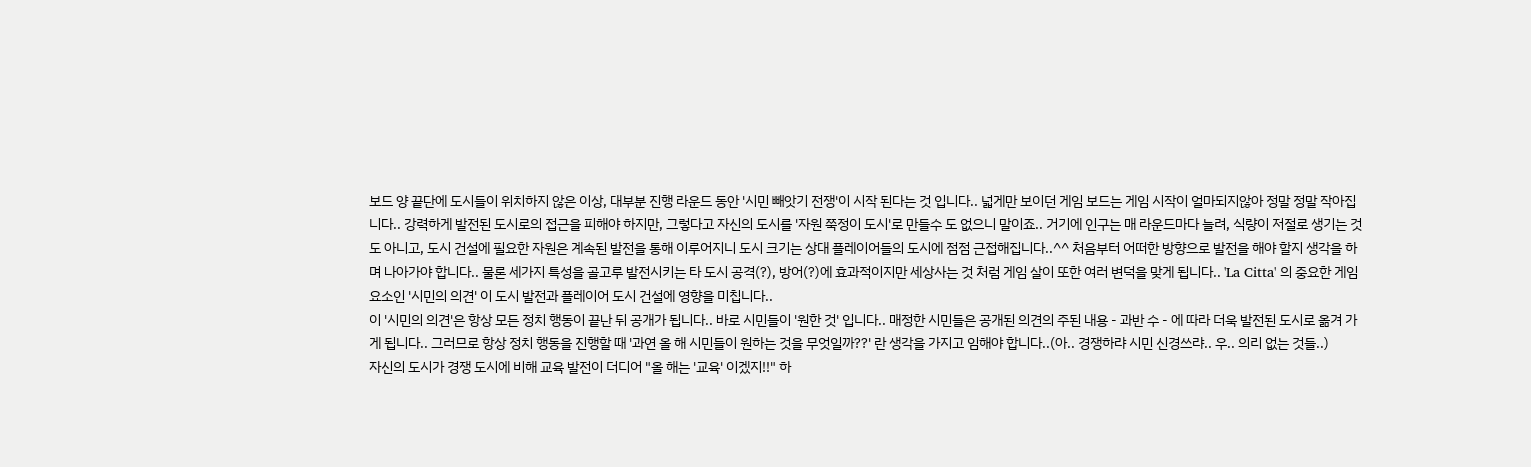보드 양 끝단에 도시들이 위치하지 않은 이상, 대부분 진행 라운드 동안 '시민 빼앗기 전쟁'이 시작 된다는 것 입니다.. 넓게만 보이던 게임 보드는 게임 시작이 얼마되지않아 정말 정말 작아집니다.. 강력하게 발전된 도시로의 접근을 피해야 하지만, 그렇다고 자신의 도시를 '자원 쭉정이 도시'로 만들수 도 없으니 말이죠.. 거기에 인구는 매 라운드마다 늘려, 식량이 저절로 생기는 것도 아니고, 도시 건설에 필요한 자원은 계속된 발전을 통해 이루어지니 도시 크기는 상대 플레이어들의 도시에 점점 근접해집니다..^^ 처음부터 어떠한 방향으로 발전을 해야 할지 생각을 하며 나아가야 합니다.. 물론 세가지 특성을 골고루 발전시키는 타 도시 공격(?), 방어(?)에 효과적이지만 세상사는 것 처럼 게임 살이 또한 여러 변덕을 맞게 됩니다.. 'La Citta' 의 중요한 게임 요소인 '시민의 의견' 이 도시 발전과 플레이어 도시 건설에 영향을 미칩니다..
이 '시민의 의견'은 항상 모든 정치 행동이 끝난 뒤 공개가 됩니다.. 바로 시민들이 '원한 것' 입니다.. 매정한 시민들은 공개된 의견의 주된 내용 - 과반 수 - 에 따라 더욱 발전된 도시로 옮겨 가게 됩니다.. 그러므로 항상 정치 행동을 진행할 때 '과연 올 해 시민들이 원하는 것을 무엇일까??' 란 생각을 가지고 임해야 합니다..(아.. 경쟁하랴 시민 신경쓰랴.. 우.. 의리 없는 것들..)
자신의 도시가 경쟁 도시에 비해 교육 발전이 더디어 "올 해는 '교육' 이겠지!!" 하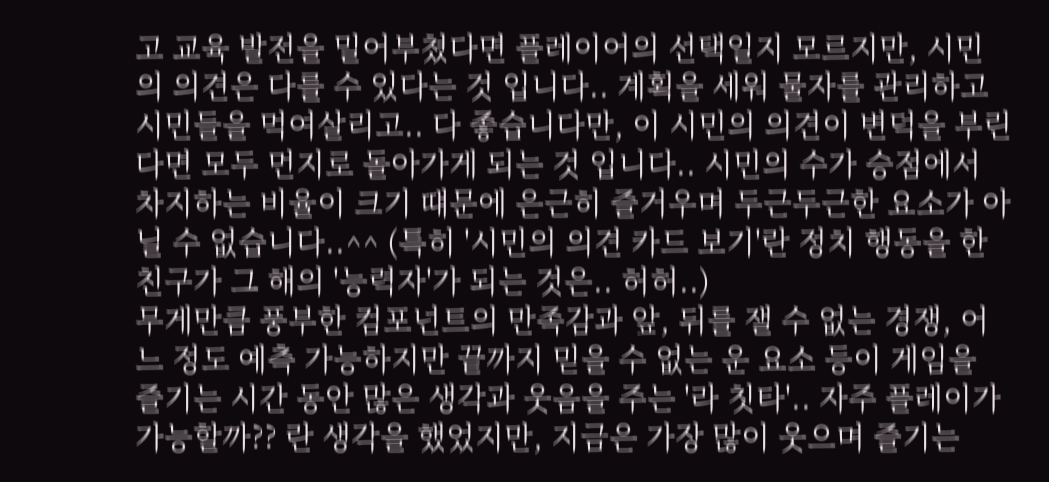고 교육 발전을 밀어부쳤다면 플레이어의 선택일지 모르지만, 시민의 의견은 다를 수 있다는 것 입니다.. 계획을 세워 물자를 관리하고 시민들을 먹여살리고.. 다 좋습니다만, 이 시민의 의견이 변덕을 부린다면 모두 먼지로 돌아가게 되는 것 입니다.. 시민의 수가 승점에서 차지하는 비율이 크기 떄문에 은근히 즐거우며 두근두근한 요소가 아닐 수 없습니다..^^ (특히 '시민의 의견 카드 보기'란 정치 행동을 한 친구가 그 해의 '능력자'가 되는 것은.. 허허..)
무게만큼 풍부한 컴포넌트의 만족감과 앞, 뒤를 잴 수 없는 경쟁, 어느 정도 예측 가능하지만 끝까지 믿을 수 없는 운 요소 등이 게임을 즐기는 시간 동안 많은 생각과 웃음을 주는 '라 칫타'.. 자주 플레이가 가능할까?? 란 생각을 했었지만, 지금은 가장 많이 웃으며 즐기는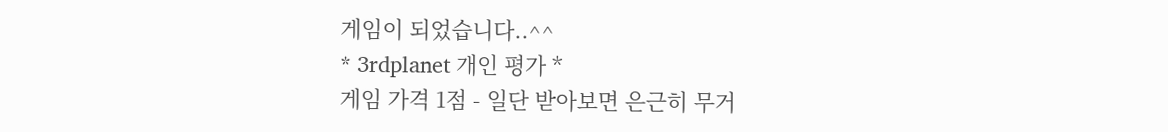게임이 되었습니다..^^
* 3rdplanet 개인 평가 *
게임 가격 1점 - 일단 받아보면 은근히 무거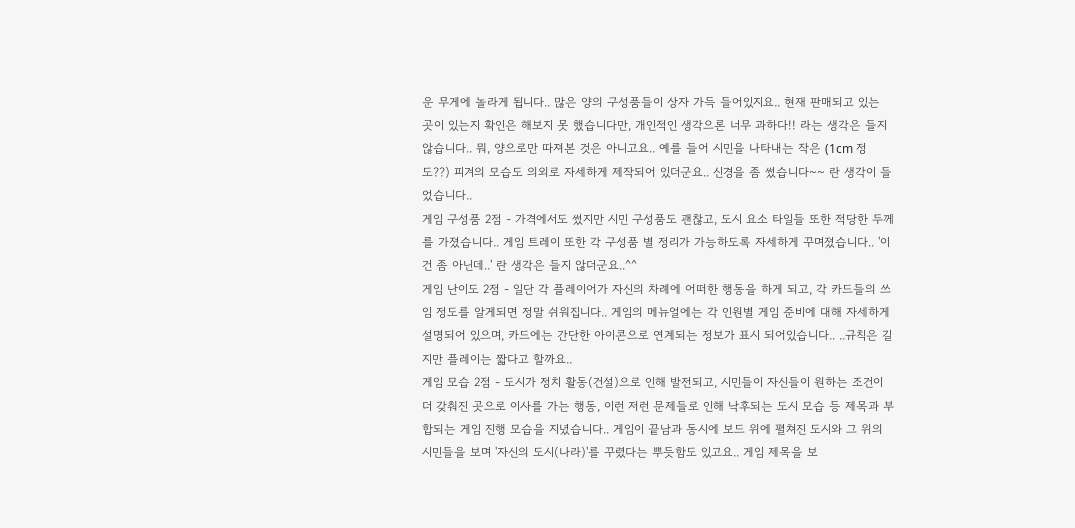운 무게에 놀라게 됩니다.. 많은 양의 구성품들이 상자 가득 들어있지요.. 현재 판매되고 있는 곳이 있는지 확인은 해보지 못 했습니다만, 개인적인 생각으론 너무 과하다!! 라는 생각은 들지 않습니다.. 뭐, 양으로만 따져본 것은 아니고요.. 예를 들어 시민을 나타내는 작은 (1cm 정도??) 피겨의 모습도 의외로 자세하게 제작되어 있더군요.. 신경을 좀 썼습니다~~ 란 생각이 들었습니다..
게임 구성품 2점 - 가격에서도 썼지만 시민 구성품도 괜찮고, 도시 요소 타일들 또한 적당한 두께를 가졌습니다.. 게임 트레이 또한 각 구성품 별 정리가 가능하도록 자세하게 꾸며졌습니다.. '이건 좀 아닌데..' 란 생각은 들지 않더군요..^^
게임 난이도 2점 - 일단 각 플레이어가 자신의 차례에 어떠한 행동을 하게 되고, 각 카드들의 쓰임 정도를 알게되면 정말 쉬워집니다.. 게임의 메뉴얼에는 각 인원별 게임 준비에 대해 자세하게 설명되어 있으며, 카드에는 간단한 아이콘으로 연계되는 정보가 표시 되어있습니다.. ..규칙은 길지만 플레이는 짧다고 할까요..
게임 모습 2점 - 도시가 정치 활동(건설)으로 인해 발전되고, 시민들이 자신들이 원하는 조건이 더 갖춰진 곳으로 이사를 가는 행동, 이런 저런 문제들로 인해 낙후되는 도시 모습 등 제목과 부합되는 게임 진행 모습을 지녔습니다.. 게임이 끝남과 동시에 보드 위에 펼쳐진 도시와 그 위의 시민들을 보며 '자신의 도시(나라)'를 꾸렸다는 뿌듯함도 있고요.. 게임 제목을 보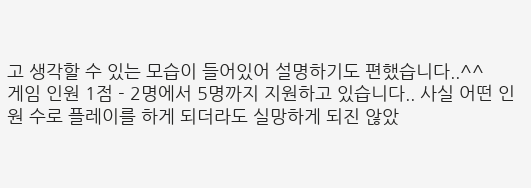고 생각할 수 있는 모습이 들어있어 설명하기도 편했습니다..^^
게임 인원 1점 - 2명에서 5명까지 지원하고 있습니다.. 사실 어떤 인원 수로 플레이를 하게 되더라도 실망하게 되진 않았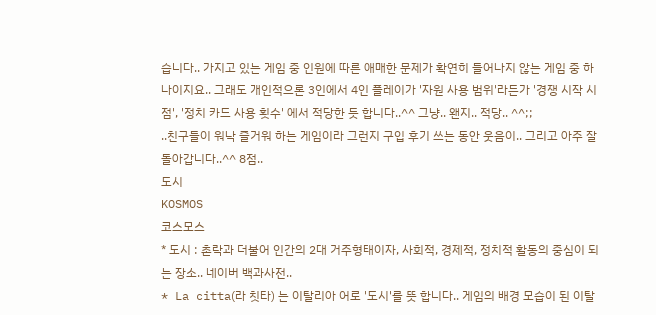습니다.. 가지고 있는 게임 중 인원에 따른 애매한 문제가 확연히 들어나지 않는 게임 중 하나이지요.. 그래도 개인적으론 3인에서 4인 플레이가 '자원 사용 범위'라든가 '경쟁 시작 시점', '정치 카드 사용 횟수' 에서 적당한 듯 합니다..^^ 그냥.. 왠지.. 적당.. ^^;;
..친구들이 워낙 즐거워 하는 게임이라 그런지 구입 후기 쓰는 동안 웃음이.. 그리고 아주 잘 돌아갑니다..^^ 8점..
도시
KOSMOS
코스모스
* 도시 : 촌락과 더불어 인간의 2대 거주형태이자, 사회적, 경제적, 정치적 활동의 중심이 되는 장소.. 네이버 백과사전..
* La citta(라 칫타) 는 이탈리아 어로 '도시'를 뜻 합니다.. 게임의 배경 모습이 된 이탈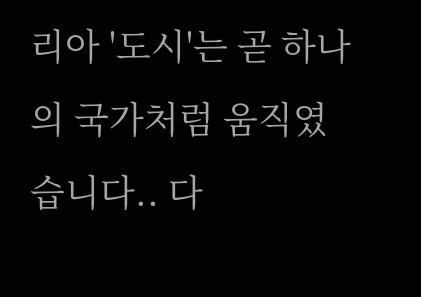리아 '도시'는 곧 하나의 국가처럼 움직였습니다.. 다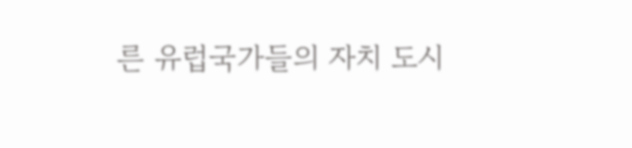른 유럽국가들의 자치 도시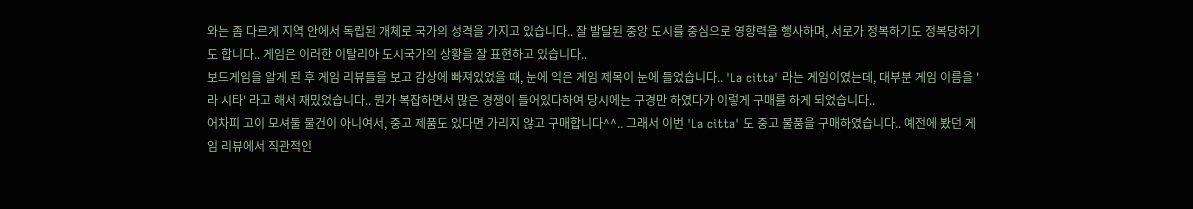와는 좀 다르게 지역 안에서 독립된 개체로 국가의 성격을 가지고 있습니다.. 잘 발달된 중앙 도시를 중심으로 영향력을 행사하며, 서로가 정복하기도 정복당하기도 합니다.. 게임은 이러한 이탈리아 도시국가의 상황을 잘 표현하고 있습니다..
보드게임을 알게 된 후 게임 리뷰들을 보고 감상에 빠져있었을 때, 눈에 익은 게임 제목이 눈에 들었습니다.. 'La citta' 라는 게임이였는데, 대부분 게임 이름을 '라 시타' 라고 해서 재밌었습니다.. 뭔가 복잡하면서 많은 경쟁이 들어있다하여 당시에는 구경만 하였다가 이렇게 구매를 하게 되었습니다..
어차피 고이 모셔둘 물건이 아니여서, 중고 제품도 있다면 가리지 않고 구매합니다^^.. 그래서 이번 'La citta' 도 중고 물품을 구매하였습니다.. 예전에 봤던 게임 리뷰에서 직관적인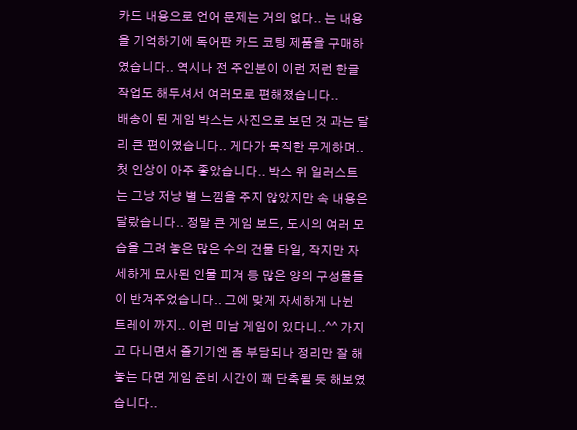카드 내용으로 언어 문제는 거의 없다.. 는 내용을 기억하기에 독어판 카드 코팅 제품을 구매하였습니다.. 역시나 전 주인분이 이런 저런 한글 작업도 해두셔서 여러모로 편해졌습니다..
배송이 된 게임 박스는 사진으로 보던 것 과는 달리 큰 편이였습니다.. 게다가 묵직한 무게하며.. 첫 인상이 아주 좋았습니다.. 박스 위 일러스트는 그냥 저냥 별 느낌을 주지 않았지만 속 내용은 달랐습니다.. 정말 큰 게임 보드, 도시의 여러 모습을 그려 놓은 많은 수의 건물 타일, 작지만 자세하게 묘사된 인물 피겨 등 많은 양의 구성물들이 반겨주었습니다.. 그에 맞게 자세하게 나뉜 트레이 까지.. 이런 미남 게임이 있다니..^^ 가지고 다니면서 즐기기엔 좀 부담되나 정리만 잘 해놓는 다면 게임 준비 시간이 꽤 단축될 듯 해보였습니다..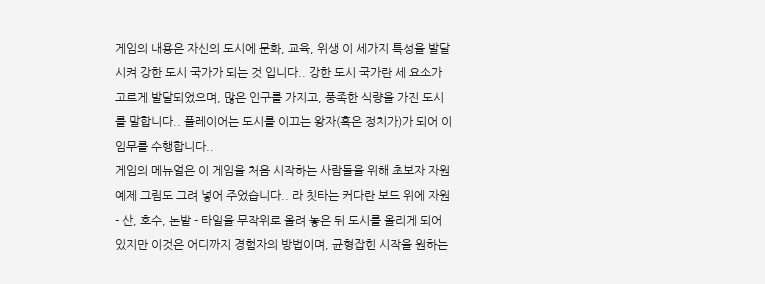게임의 내용은 자신의 도시에 문화, 교육, 위생 이 세가지 특성을 발달시켜 강한 도시 국가가 되는 것 입니다.. 강한 도시 국가란 세 요소가 고르게 발달되었으며, 많은 인구를 가지고, 풍족한 식량을 가진 도시를 말합니다.. 플레이어는 도시를 이끄는 왕자(혹은 정치가)가 되어 이 임무를 수행합니다..
게임의 메뉴얼은 이 게임을 처음 시작하는 사람들을 위해 초보자 자원 예제 그림도 그려 넣어 주었습니다.. 라 칫타는 커다란 보드 위에 자원 - 산, 호수, 논밭 - 타일을 무작위로 올려 놓은 뒤 도시를 올리게 되어 있지만 이것은 어디까지 경험자의 방법이며, 균형잡힌 시작을 원하는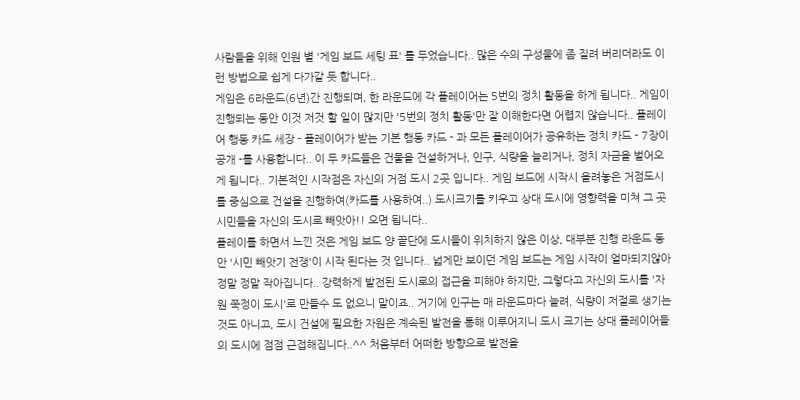사람들을 위해 인원 별 '게임 보드 세팅 표' 를 두었습니다.. 많은 수의 구성물에 좀 질려 버리더라도 이런 방법으로 쉽게 다가갈 듯 합니다..
게임은 6라운드(6년)간 진행되며, 한 라운드에 각 플레이어는 5번의 정치 활동을 하게 됩니다.. 게임이 진행되는 동안 이것 저것 할 일이 많지만 '5번의 정치 활동'만 잘 이해한다면 어렵지 않습니다.. 플레이어 행동 카드 세장 - 플레이어가 받는 기본 행동 카드 - 과 모든 플레이어가 공유하는 정치 카드 - 7장이 공개 -를 사용합니다.. 이 두 카드들은 건물을 건설하거나, 인구, 식량을 늘리거나, 정치 자금을 벌어오게 됩니다.. 기본적인 시작점은 자신의 거점 도시 2곳 입니다.. 게임 보드에 시작시 올려놓은 거점도시를 중심으로 건설을 진행하여(카드를 사용하여..) 도시크기를 키우고 상대 도시에 영향력을 미쳐 그 곳 시민들을 자신의 도시로 빼앗아!! 오면 됩니다..
플레이를 하면서 느낀 것은 게임 보드 양 끝단에 도시들이 위치하지 않은 이상, 대부분 진행 라운드 동안 '시민 빼앗기 전쟁'이 시작 된다는 것 입니다.. 넓게만 보이던 게임 보드는 게임 시작이 얼마되지않아 정말 정말 작아집니다.. 강력하게 발전된 도시로의 접근을 피해야 하지만, 그렇다고 자신의 도시를 '자원 쭉정이 도시'로 만들수 도 없으니 말이죠.. 거기에 인구는 매 라운드마다 늘려, 식량이 저절로 생기는 것도 아니고, 도시 건설에 필요한 자원은 계속된 발전을 통해 이루어지니 도시 크기는 상대 플레이어들의 도시에 점점 근접해집니다..^^ 처음부터 어떠한 방향으로 발전을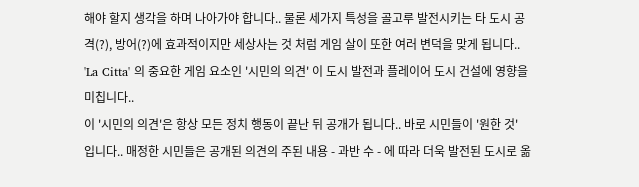해야 할지 생각을 하며 나아가야 합니다.. 물론 세가지 특성을 골고루 발전시키는 타 도시 공격(?), 방어(?)에 효과적이지만 세상사는 것 처럼 게임 살이 또한 여러 변덕을 맞게 됩니다.. 'La Citta' 의 중요한 게임 요소인 '시민의 의견' 이 도시 발전과 플레이어 도시 건설에 영향을 미칩니다..
이 '시민의 의견'은 항상 모든 정치 행동이 끝난 뒤 공개가 됩니다.. 바로 시민들이 '원한 것' 입니다.. 매정한 시민들은 공개된 의견의 주된 내용 - 과반 수 - 에 따라 더욱 발전된 도시로 옮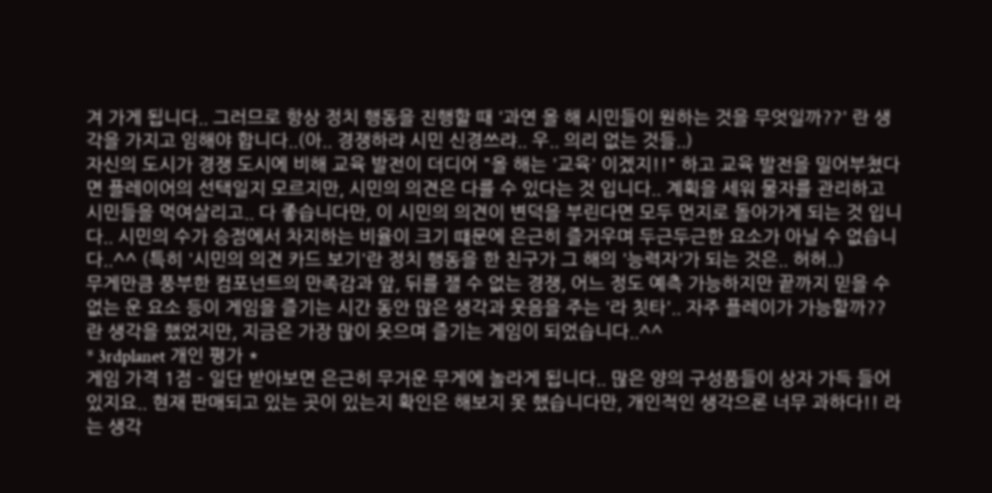겨 가게 됩니다.. 그러므로 항상 정치 행동을 진행할 때 '과연 올 해 시민들이 원하는 것을 무엇일까??' 란 생각을 가지고 임해야 합니다..(아.. 경쟁하랴 시민 신경쓰랴.. 우.. 의리 없는 것들..)
자신의 도시가 경쟁 도시에 비해 교육 발전이 더디어 "올 해는 '교육' 이겠지!!" 하고 교육 발전을 밀어부쳤다면 플레이어의 선택일지 모르지만, 시민의 의견은 다를 수 있다는 것 입니다.. 계획을 세워 물자를 관리하고 시민들을 먹여살리고.. 다 좋습니다만, 이 시민의 의견이 변덕을 부린다면 모두 먼지로 돌아가게 되는 것 입니다.. 시민의 수가 승점에서 차지하는 비율이 크기 떄문에 은근히 즐거우며 두근두근한 요소가 아닐 수 없습니다..^^ (특히 '시민의 의견 카드 보기'란 정치 행동을 한 친구가 그 해의 '능력자'가 되는 것은.. 허허..)
무게만큼 풍부한 컴포넌트의 만족감과 앞, 뒤를 잴 수 없는 경쟁, 어느 정도 예측 가능하지만 끝까지 믿을 수 없는 운 요소 등이 게임을 즐기는 시간 동안 많은 생각과 웃음을 주는 '라 칫타'.. 자주 플레이가 가능할까?? 란 생각을 했었지만, 지금은 가장 많이 웃으며 즐기는 게임이 되었습니다..^^
* 3rdplanet 개인 평가 *
게임 가격 1점 - 일단 받아보면 은근히 무거운 무게에 놀라게 됩니다.. 많은 양의 구성품들이 상자 가득 들어있지요.. 현재 판매되고 있는 곳이 있는지 확인은 해보지 못 했습니다만, 개인적인 생각으론 너무 과하다!! 라는 생각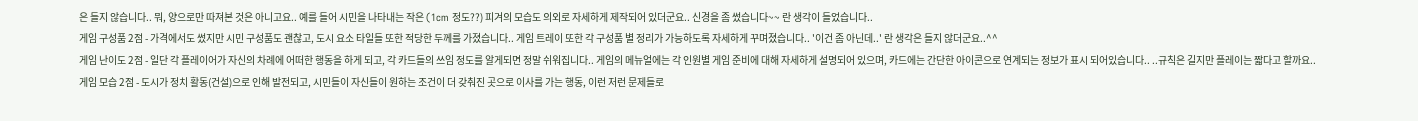은 들지 않습니다.. 뭐, 양으로만 따져본 것은 아니고요.. 예를 들어 시민을 나타내는 작은 (1cm 정도??) 피겨의 모습도 의외로 자세하게 제작되어 있더군요.. 신경을 좀 썼습니다~~ 란 생각이 들었습니다..
게임 구성품 2점 - 가격에서도 썼지만 시민 구성품도 괜찮고, 도시 요소 타일들 또한 적당한 두께를 가졌습니다.. 게임 트레이 또한 각 구성품 별 정리가 가능하도록 자세하게 꾸며졌습니다.. '이건 좀 아닌데..' 란 생각은 들지 않더군요..^^
게임 난이도 2점 - 일단 각 플레이어가 자신의 차례에 어떠한 행동을 하게 되고, 각 카드들의 쓰임 정도를 알게되면 정말 쉬워집니다.. 게임의 메뉴얼에는 각 인원별 게임 준비에 대해 자세하게 설명되어 있으며, 카드에는 간단한 아이콘으로 연계되는 정보가 표시 되어있습니다.. ..규칙은 길지만 플레이는 짧다고 할까요..
게임 모습 2점 - 도시가 정치 활동(건설)으로 인해 발전되고, 시민들이 자신들이 원하는 조건이 더 갖춰진 곳으로 이사를 가는 행동, 이런 저런 문제들로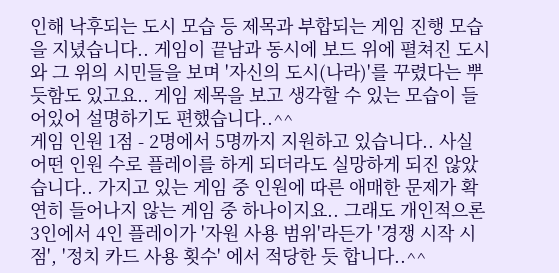인해 낙후되는 도시 모습 등 제목과 부합되는 게임 진행 모습을 지녔습니다.. 게임이 끝남과 동시에 보드 위에 펼쳐진 도시와 그 위의 시민들을 보며 '자신의 도시(나라)'를 꾸렸다는 뿌듯함도 있고요.. 게임 제목을 보고 생각할 수 있는 모습이 들어있어 설명하기도 편했습니다..^^
게임 인원 1점 - 2명에서 5명까지 지원하고 있습니다.. 사실 어떤 인원 수로 플레이를 하게 되더라도 실망하게 되진 않았습니다.. 가지고 있는 게임 중 인원에 따른 애매한 문제가 확연히 들어나지 않는 게임 중 하나이지요.. 그래도 개인적으론 3인에서 4인 플레이가 '자원 사용 범위'라든가 '경쟁 시작 시점', '정치 카드 사용 횟수' 에서 적당한 듯 합니다..^^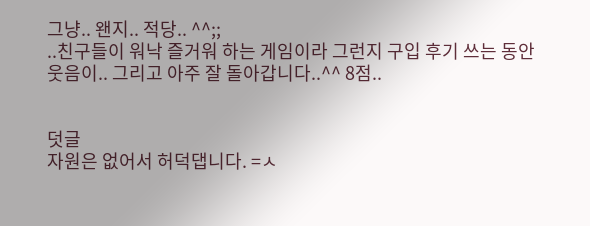그냥.. 왠지.. 적당.. ^^;;
..친구들이 워낙 즐거워 하는 게임이라 그런지 구입 후기 쓰는 동안 웃음이.. 그리고 아주 잘 돌아갑니다..^^ 8점..


덧글
자원은 없어서 허덕댑니다. =ㅅ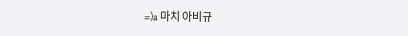=)a 마치 아비규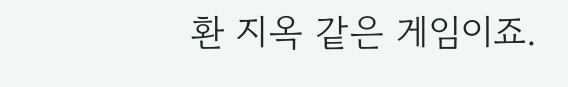환 지옥 같은 게임이죠.